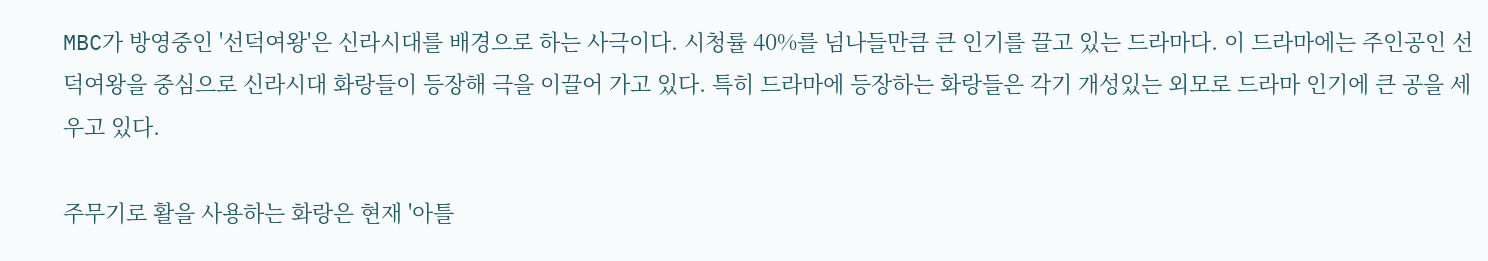MBC가 방영중인 '선덕여왕'은 신라시대를 배경으로 하는 사극이다. 시청률 40%를 넘나들만큼 큰 인기를 끌고 있는 드라마다. 이 드라마에는 주인공인 선덕여왕을 중심으로 신라시대 화랑들이 등장해 극을 이끌어 가고 있다. 특히 드라마에 등장하는 화랑들은 각기 개성있는 외모로 드라마 인기에 큰 공을 세우고 있다.

주무기로 활을 사용하는 화랑은 현재 '아틀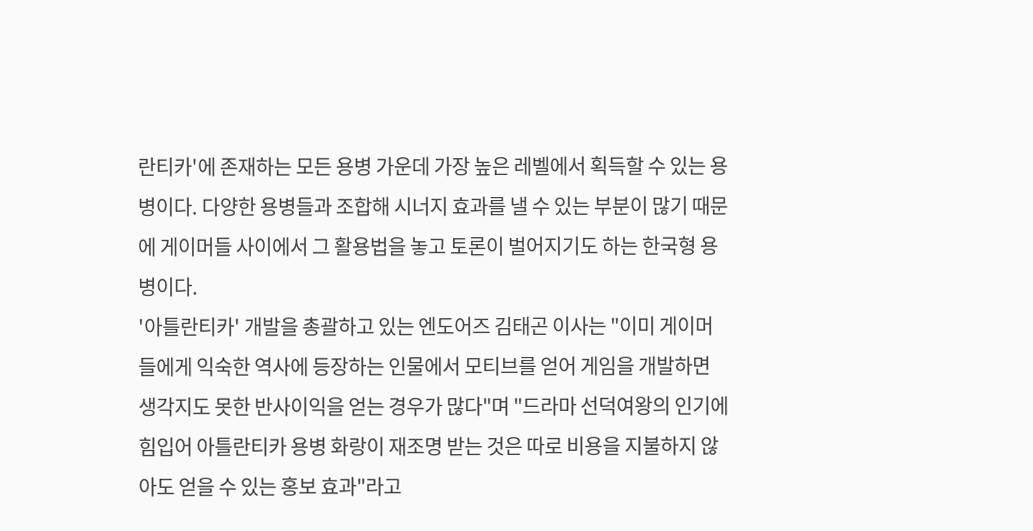란티카'에 존재하는 모든 용병 가운데 가장 높은 레벨에서 획득할 수 있는 용병이다. 다양한 용병들과 조합해 시너지 효과를 낼 수 있는 부분이 많기 때문에 게이머들 사이에서 그 활용법을 놓고 토론이 벌어지기도 하는 한국형 용병이다.
'아틀란티카' 개발을 총괄하고 있는 엔도어즈 김태곤 이사는 "이미 게이머들에게 익숙한 역사에 등장하는 인물에서 모티브를 얻어 게임을 개발하면 생각지도 못한 반사이익을 얻는 경우가 많다"며 "드라마 선덕여왕의 인기에 힘입어 아틀란티카 용병 화랑이 재조명 받는 것은 따로 비용을 지불하지 않아도 얻을 수 있는 홍보 효과"라고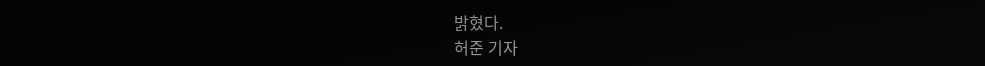밝혔다.
허준 기자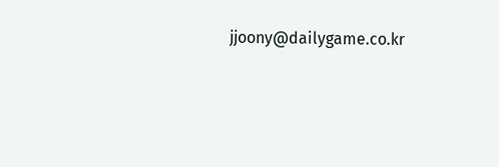jjoony@dailygame.co.kr